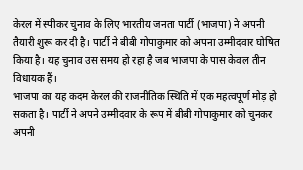केरल में स्पीकर चुनाव के लिए भारतीय जनता पार्टी (भाजपा) ने अपनी तैयारी शुरू कर दी है। पार्टी ने बीबी गोपाकुमार को अपना उम्मीदवार घोषित किया है। यह चुनाव उस समय हो रहा है जब भाजपा के पास केवल तीन विधायक हैं।
भाजपा का यह कदम केरल की राजनीतिक स्थिति में एक महत्वपूर्ण मोड़ हो सकता है। पार्टी ने अपने उम्मीदवार के रूप में बीबी गोपाकुमार को चुनकर अपनी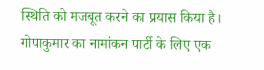स्थिति को मजबूत करने का प्रयास किया है। गोपाकुमार का नामांकन पार्टी के लिए एक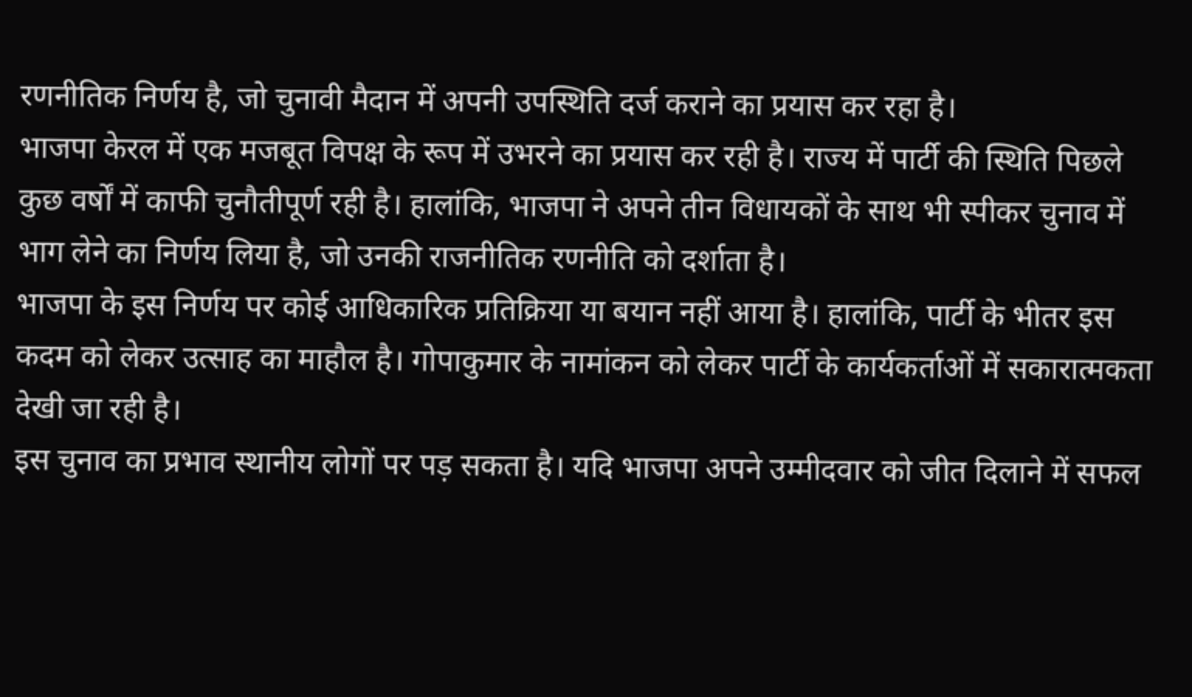रणनीतिक निर्णय है, जो चुनावी मैदान में अपनी उपस्थिति दर्ज कराने का प्रयास कर रहा है।
भाजपा केरल में एक मजबूत विपक्ष के रूप में उभरने का प्रयास कर रही है। राज्य में पार्टी की स्थिति पिछले कुछ वर्षों में काफी चुनौतीपूर्ण रही है। हालांकि, भाजपा ने अपने तीन विधायकों के साथ भी स्पीकर चुनाव में भाग लेने का निर्णय लिया है, जो उनकी राजनीतिक रणनीति को दर्शाता है।
भाजपा के इस निर्णय पर कोई आधिकारिक प्रतिक्रिया या बयान नहीं आया है। हालांकि, पार्टी के भीतर इस कदम को लेकर उत्साह का माहौल है। गोपाकुमार के नामांकन को लेकर पार्टी के कार्यकर्ताओं में सकारात्मकता देखी जा रही है।
इस चुनाव का प्रभाव स्थानीय लोगों पर पड़ सकता है। यदि भाजपा अपने उम्मीदवार को जीत दिलाने में सफल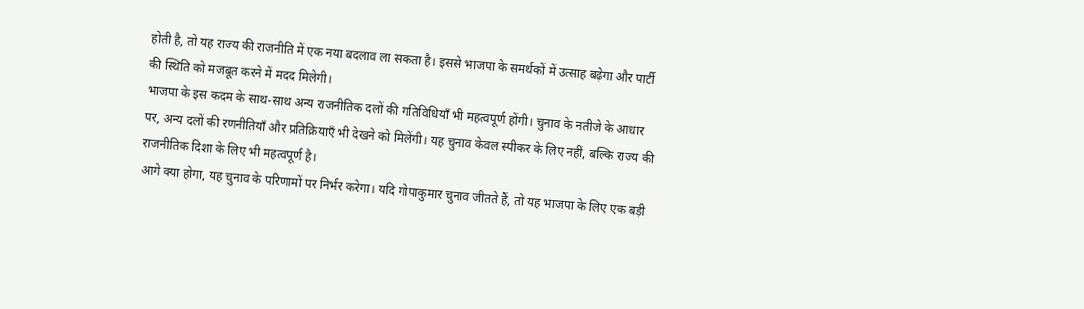होती है, तो यह राज्य की राजनीति में एक नया बदलाव ला सकता है। इससे भाजपा के समर्थकों में उत्साह बढ़ेगा और पार्टी की स्थिति को मजबूत करने में मदद मिलेगी।
भाजपा के इस कदम के साथ-साथ अन्य राजनीतिक दलों की गतिविधियाँ भी महत्वपूर्ण होंगी। चुनाव के नतीजे के आधार पर, अन्य दलों की रणनीतियाँ और प्रतिक्रियाएँ भी देखने को मिलेंगी। यह चुनाव केवल स्पीकर के लिए नहीं, बल्कि राज्य की राजनीतिक दिशा के लिए भी महत्वपूर्ण है।
आगे क्या होगा, यह चुनाव के परिणामों पर निर्भर करेगा। यदि गोपाकुमार चुनाव जीतते हैं, तो यह भाजपा के लिए एक बड़ी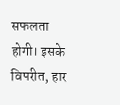सफलता होगी। इसके विपरीत, हार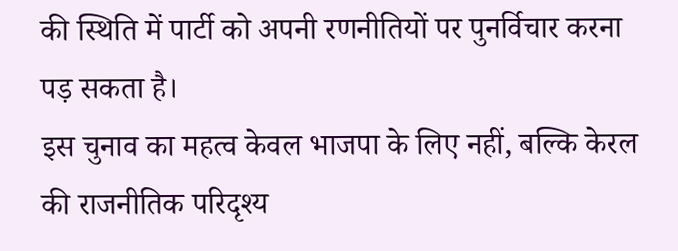की स्थिति में पार्टी को अपनी रणनीतियों पर पुनर्विचार करना पड़ सकता है।
इस चुनाव का महत्व केवल भाजपा के लिए नहीं, बल्कि केरल की राजनीतिक परिदृश्य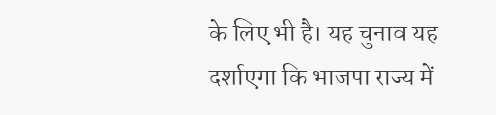के लिए भी है। यह चुनाव यह दर्शाएगा कि भाजपा राज्य में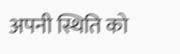अपनी स्थिति को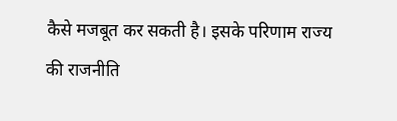कैसे मजबूत कर सकती है। इसके परिणाम राज्य की राजनीति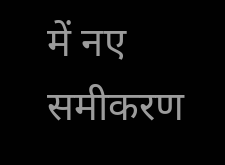में नए समीकरण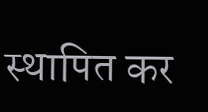स्थापित कर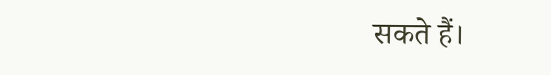सकते हैं।